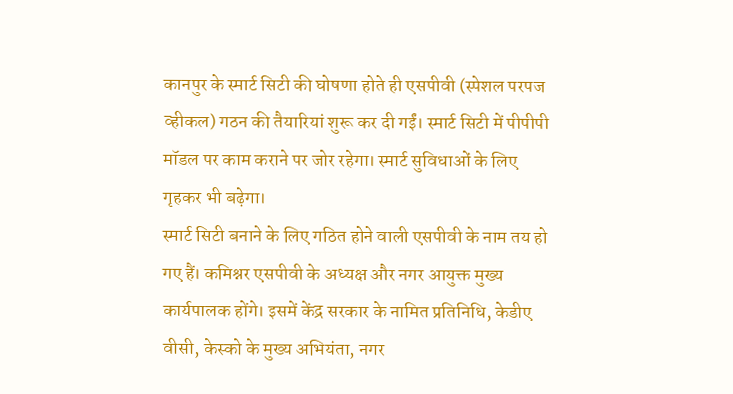कानपुर के स्मार्ट सिटी की घोषणा होते ही एसपीवी (स्पेशल परपज व्हीकल) गठन की तैयारियां शुरू कर दी गईं। स्मार्ट सिटी में पीपीपी मॉडल पर काम कराने पर जोर रहेगा। स्मार्ट सुविधाओं के लिए गृहकर भी बढ़ेगा।
स्मार्ट सिटी बनाने के लिए गठित होने वाली एसपीवी के नाम तय हो गए हैं। कमिश्नर एसपीवी के अध्यक्ष और नगर आयुक्त मुख्य कार्यपालक होंगे। इसमें केंद्र सरकार के नामित प्रतिनिधि, केडीए वीसी, केस्को के मुख्य अभियंता, नगर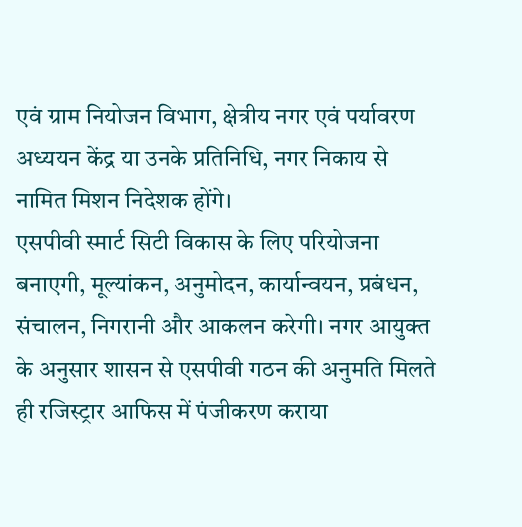एवं ग्राम नियोजन विभाग, क्षेत्रीय नगर एवं पर्यावरण अध्ययन केंद्र या उनके प्रतिनिधि, नगर निकाय से नामित मिशन निदेशक होंगे।
एसपीवी स्मार्ट सिटी विकास के लिए परियोजना बनाएगी, मूल्यांकन, अनुमोदन, कार्यान्वयन, प्रबंधन, संचालन, निगरानी और आकलन करेगी। नगर आयुक्त के अनुसार शासन से एसपीवी गठन की अनुमति मिलते ही रजिस्ट्रार आफिस में पंजीकरण कराया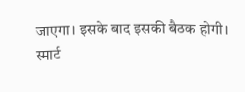जाएगा। इसके बाद इसकी बैठक होगी।
स्मार्ट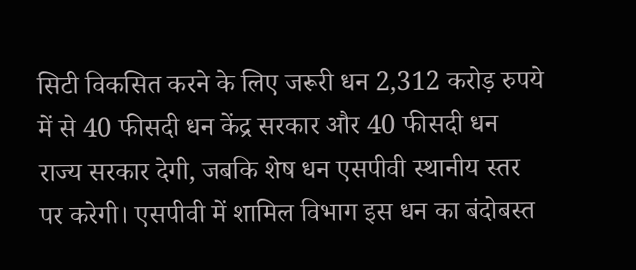सिटी विकसित करने के लिए जरूरी धन 2,312 करोड़ रुपये में से 40 फीसदी धन केंद्र सरकार और 40 फीसदी धन राज्य सरकार देगी, जबकि शेष धन एसपीवी स्थानीय स्तर पर करेगी। एसपीवी में शामिल विभाग इस धन का बंदोबस्त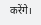करेंगे।